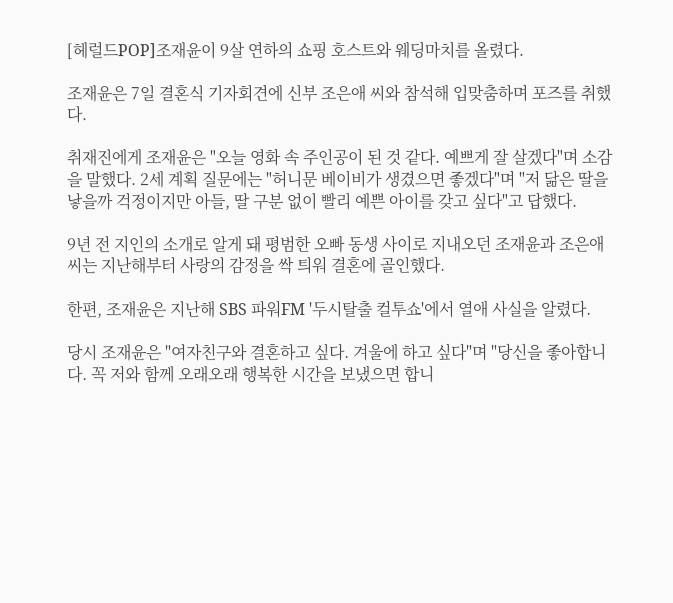[헤럴드POP]조재윤이 9살 연하의 쇼핑 호스트와 웨딩마치를 올렸다.

조재윤은 7일 결혼식 기자회견에 신부 조은애 씨와 참석해 입맞춤하며 포즈를 취했다.

취재진에게 조재윤은 "오늘 영화 속 주인공이 된 것 같다. 예쁘게 잘 살겠다"며 소감을 말했다. 2세 계획 질문에는 "허니문 베이비가 생겼으면 좋겠다"며 "저 닮은 딸을 낳을까 걱정이지만 아들, 딸 구분 없이 빨리 예쁜 아이를 갖고 싶다"고 답했다.

9년 전 지인의 소개로 알게 돼 평범한 오빠 동생 사이로 지내오던 조재윤과 조은애 씨는 지난해부터 사랑의 감정을 싹 틔워 결혼에 골인했다.

한편, 조재윤은 지난해 SBS 파워FM '두시탈출 컬투쇼'에서 열애 사실을 알렸다.

당시 조재윤은 "여자친구와 결혼하고 싶다. 겨울에 하고 싶다"며 "당신을 좋아합니다. 꼭 저와 함께 오래오래 행복한 시간을 보냈으면 합니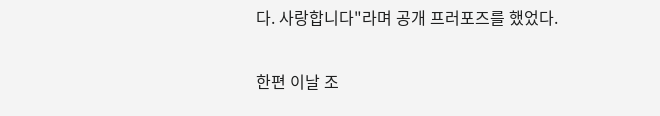다. 사랑합니다"라며 공개 프러포즈를 했었다.

한편 이날 조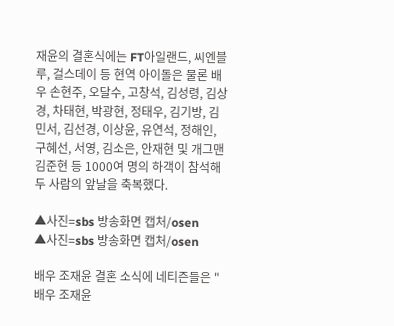재윤의 결혼식에는 FT아일랜드, 씨엔블루, 걸스데이 등 현역 아이돌은 물론 배우 손현주, 오달수, 고창석, 김성령, 김상경, 차태현, 박광현, 정태우, 김기방, 김민서, 김선경, 이상윤, 유연석, 정해인, 구혜선, 서영, 김소은, 안재현 및 개그맨 김준현 등 1000여 명의 하객이 참석해 두 사람의 앞날을 축복했다.

▲사진=sbs 방송화면 캡처/osen
▲사진=sbs 방송화면 캡처/osen

배우 조재윤 결혼 소식에 네티즌들은 "배우 조재윤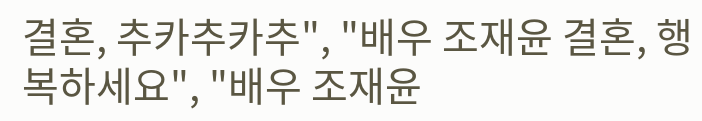결혼, 추카추카추", "배우 조재윤 결혼, 행복하세요", "배우 조재윤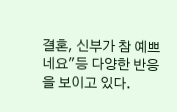결혼, 신부가 참 예쁘네요"등 다양한 반응을 보이고 있다.